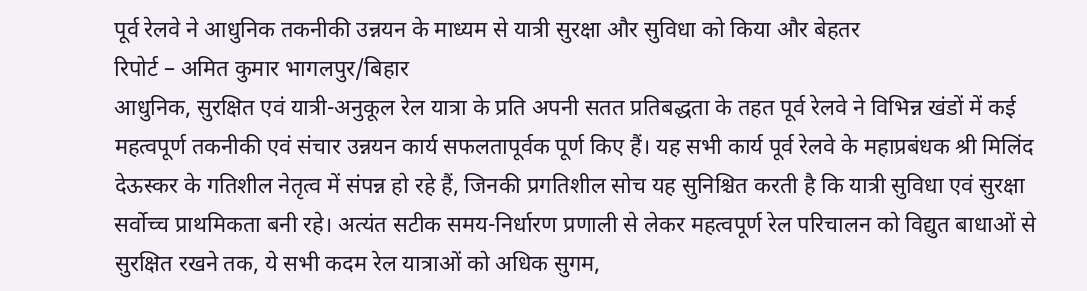पूर्व रेलवे ने आधुनिक तकनीकी उन्नयन के माध्यम से यात्री सुरक्षा और सुविधा को किया और बेहतर
रिपोर्ट – अमित कुमार भागलपुर/बिहार
आधुनिक, सुरक्षित एवं यात्री-अनुकूल रेल यात्रा के प्रति अपनी सतत प्रतिबद्धता के तहत पूर्व रेलवे ने विभिन्न खंडों में कई महत्वपूर्ण तकनीकी एवं संचार उन्नयन कार्य सफलतापूर्वक पूर्ण किए हैं। यह सभी कार्य पूर्व रेलवे के महाप्रबंधक श्री मिलिंद देऊस्कर के गतिशील नेतृत्व में संपन्न हो रहे हैं, जिनकी प्रगतिशील सोच यह सुनिश्चित करती है कि यात्री सुविधा एवं सुरक्षा सर्वोच्च प्राथमिकता बनी रहे। अत्यंत सटीक समय-निर्धारण प्रणाली से लेकर महत्वपूर्ण रेल परिचालन को विद्युत बाधाओं से सुरक्षित रखने तक, ये सभी कदम रेल यात्राओं को अधिक सुगम,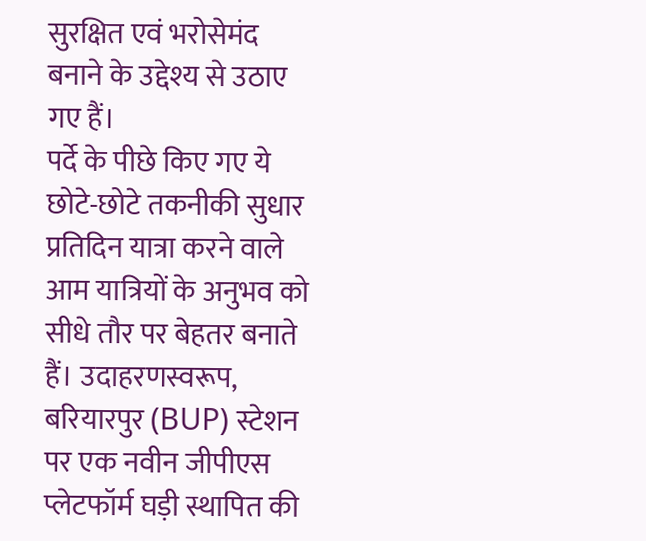सुरक्षित एवं भरोसेमंद बनाने के उद्देश्य से उठाए गए हैं।
पर्दे के पीछे किए गए ये छोटे-छोटे तकनीकी सुधार प्रतिदिन यात्रा करने वाले आम यात्रियों के अनुभव को सीधे तौर पर बेहतर बनाते हैं। उदाहरणस्वरूप, बरियारपुर (BUP) स्टेशन पर एक नवीन जीपीएस प्लेटफॉर्म घड़ी स्थापित की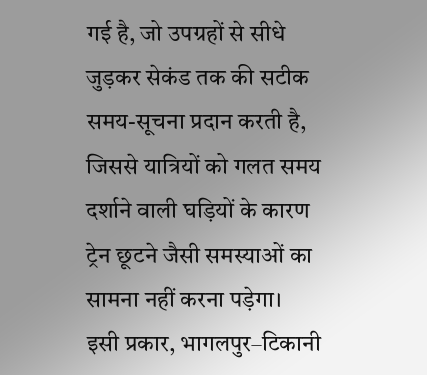गई है, जो उपग्रहों से सीधे जुड़कर सेकंड तक की सटीक समय-सूचना प्रदान करती है, जिससे यात्रियों को गलत समय दर्शाने वाली घड़ियों के कारण ट्रेन छूटने जैसी समस्याओं का सामना नहीं करना पड़ेगा।
इसी प्रकार, भागलपुर–टिकानी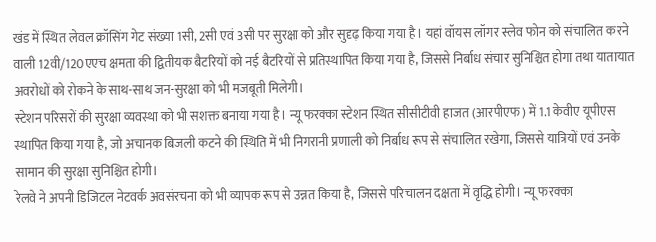खंड में स्थित लेवल क्रॉसिंग गेट संख्या 1सी, 2सी एवं 3सी पर सुरक्षा को और सुदृढ़ किया गया है। यहां वॉयस लॉगर स्लेव फोन को संचालित करने वाली 12वी/120एएच क्षमता की द्वितीयक बैटरियों को नई बैटरियों से प्रतिस्थापित किया गया है, जिससे निर्बाध संचार सुनिश्चित होगा तथा यातायात अवरोधों को रोकने के साथ-साथ जन-सुरक्षा को भी मजबूती मिलेगी।
स्टेशन परिसरों की सुरक्षा व्यवस्था को भी सशक्त बनाया गया है। न्यू फरक्का स्टेशन स्थित सीसीटीवी हाजत (आरपीएफ) में 1.1 केवीए यूपीएस स्थापित किया गया है, जो अचानक बिजली कटने की स्थिति में भी निगरानी प्रणाली को निर्बाध रूप से संचालित रखेगा, जिससे यात्रियों एवं उनके सामान की सुरक्षा सुनिश्चित होगी।
रेलवे ने अपनी डिजिटल नेटवर्क अवसंरचना को भी व्यापक रूप से उन्नत किया है, जिससे परिचालन दक्षता में वृद्धि होगी। न्यू फरक्का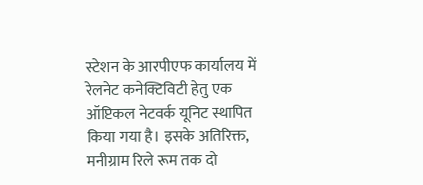स्टेशन के आरपीएफ कार्यालय में रेलनेट कनेक्टिविटी हेतु एक ऑप्टिकल नेटवर्क यूनिट स्थापित किया गया है। इसके अतिरिक्त, मनीग्राम रिले रूम तक दो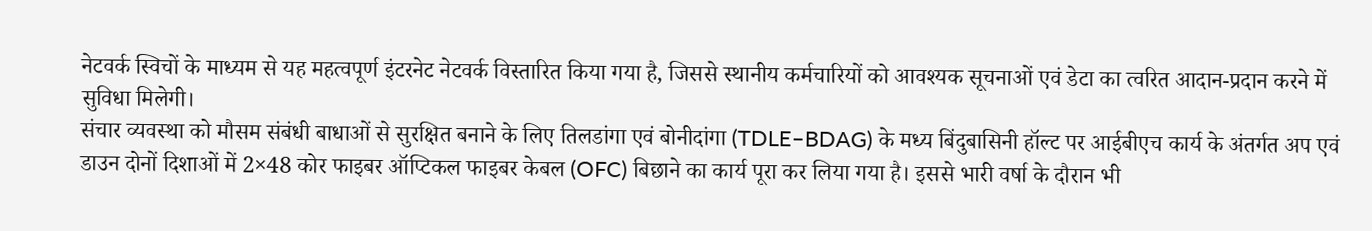नेटवर्क स्विचों के माध्यम से यह महत्वपूर्ण इंटरनेट नेटवर्क विस्तारित किया गया है, जिससे स्थानीय कर्मचारियों को आवश्यक सूचनाओं एवं डेटा का त्वरित आदान-प्रदान करने में सुविधा मिलेगी।
संचार व्यवस्था को मौसम संबंधी बाधाओं से सुरक्षित बनाने के लिए तिलडांगा एवं बोनीदांगा (TDLE–BDAG) के मध्य बिंदुबासिनी हॉल्ट पर आईबीएच कार्य के अंतर्गत अप एवं डाउन दोनों दिशाओं में 2×48 कोर फाइबर ऑप्टिकल फाइबर केबल (OFC) बिछाने का कार्य पूरा कर लिया गया है। इससे भारी वर्षा के दौरान भी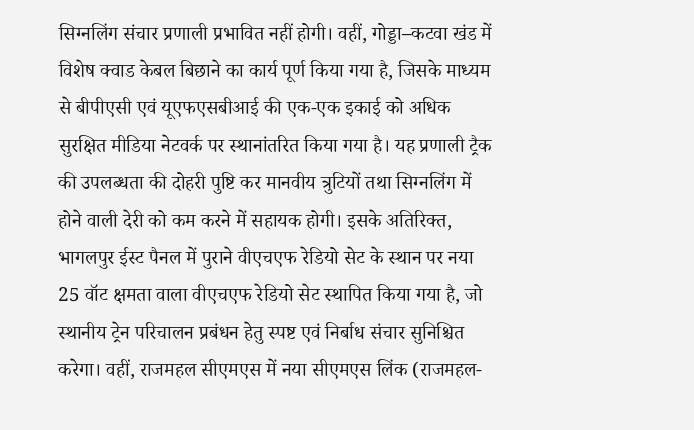सिग्नलिंग संचार प्रणाली प्रभावित नहीं होगी। वहीं, गोड्डा–कटवा खंड में विशेष क्वाड केबल बिछाने का कार्य पूर्ण किया गया है, जिसके माध्यम से बीपीएसी एवं यूएफएसबीआई की एक-एक इकाई को अधिक सुरक्षित मीडिया नेटवर्क पर स्थानांतरित किया गया है। यह प्रणाली ट्रैक की उपलब्धता की दोहरी पुष्टि कर मानवीय त्रुटियों तथा सिग्नलिंग में होने वाली देरी को कम करने में सहायक होगी। इसके अतिरिक्त, भागलपुर ईस्ट पैनल में पुराने वीएचएफ रेडियो सेट के स्थान पर नया 25 वॉट क्षमता वाला वीएचएफ रेडियो सेट स्थापित किया गया है, जो स्थानीय ट्रेन परिचालन प्रबंधन हेतु स्पष्ट एवं निर्बाध संचार सुनिश्चित करेगा। वहीं, राजमहल सीएमएस में नया सीएमएस लिंक (राजमहल-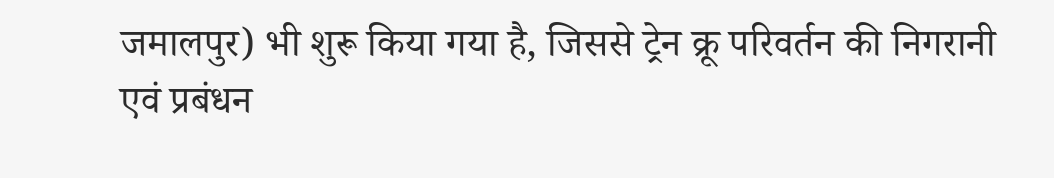जमालपुर) भी शुरू किया गया है, जिससे ट्रेन क्रू परिवर्तन की निगरानी एवं प्रबंधन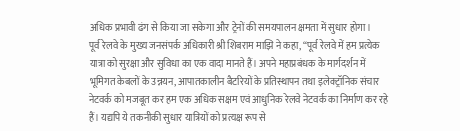अधिक प्रभावी ढंग से किया जा सकेगा और ट्रेनों की समयपालन क्षमता में सुधार होगा।
पूर्व रेलवे के मुख्य जनसंपर्क अधिकारी श्री शिबराम माझि ने कहा, “पूर्व रेलवे में हम प्रत्येक यात्रा को सुरक्षा और सुविधा का एक वादा मानते हैं। अपने महाप्रबंधक के मार्गदर्शन में भूमिगत केबलों के उन्नयन, आपातकालीन बैटरियों के प्रतिस्थापन तथा इलेक्ट्रॉनिक संचार नेटवर्क को मजबूत कर हम एक अधिक सक्षम एवं आधुनिक रेलवे नेटवर्क का निर्माण कर रहे हैं। यद्यपि ये तकनीकी सुधार यात्रियों को प्रत्यक्ष रूप से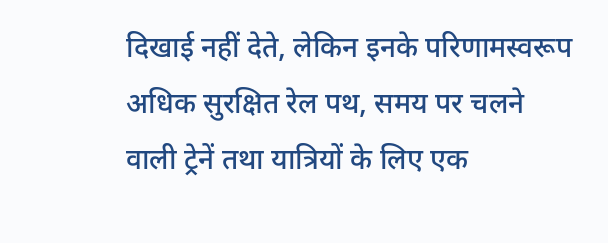दिखाई नहीं देते, लेकिन इनके परिणामस्वरूप अधिक सुरक्षित रेल पथ, समय पर चलने वाली ट्रेनें तथा यात्रियों के लिए एक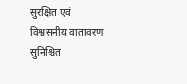सुरक्षित एवं विश्वसनीय वातावरण सुनिश्चित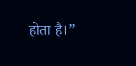होता है।”